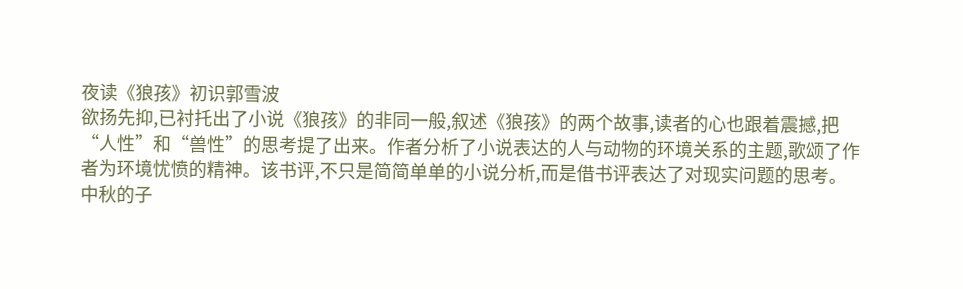夜读《狼孩》初识郭雪波
欲扬先抑,已衬托出了小说《狼孩》的非同一般,叙述《狼孩》的两个故事,读者的心也跟着震撼,把“人性”和“兽性”的思考提了出来。作者分析了小说表达的人与动物的环境关系的主题,歌颂了作者为环境忧愤的精神。该书评,不只是简简单单的小说分析,而是借书评表达了对现实问题的思考。
中秋的子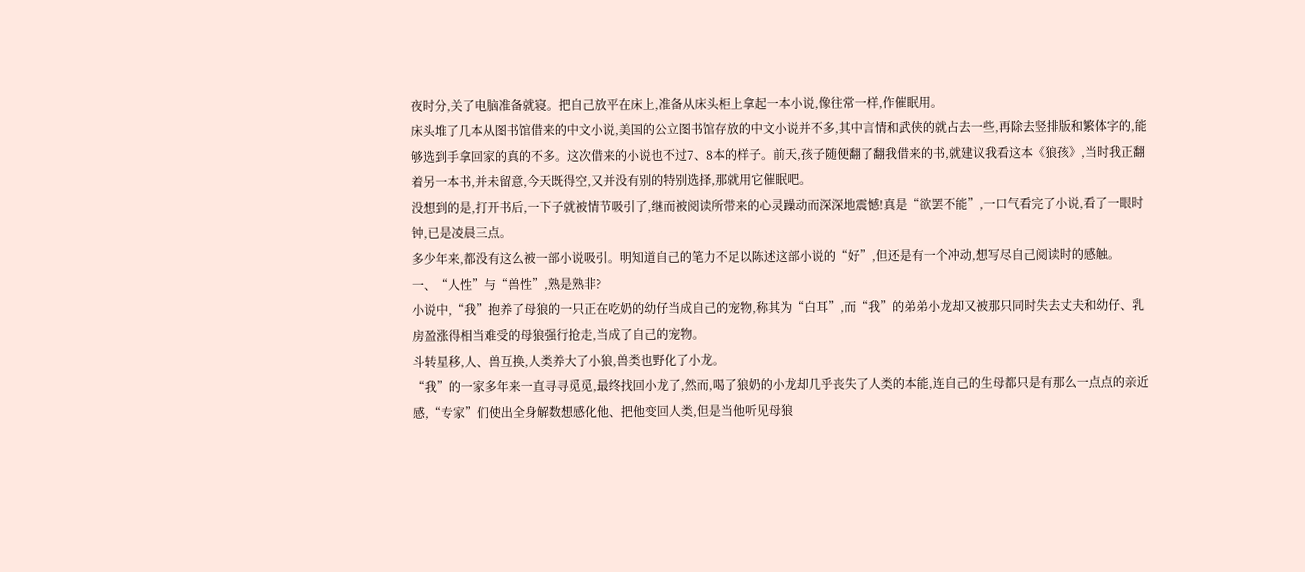夜时分,关了电脑准备就寝。把自己放平在床上,准备从床头柜上拿起一本小说,像往常一样,作催眠用。
床头堆了几本从图书馆借来的中文小说,美国的公立图书馆存放的中文小说并不多,其中言情和武侠的就占去一些,再除去竖排版和繁体字的,能够选到手拿回家的真的不多。这次借来的小说也不过7、8本的样子。前天,孩子随便翻了翻我借来的书,就建议我看这本《狼孩》,当时我正翻着另一本书,并未留意,今天既得空,又并没有别的特别选择,那就用它催眠吧。
没想到的是,打开书后,一下子就被情节吸引了,继而被阅读所带来的心灵躁动而深深地震憾!真是“欲罢不能”,一口气看完了小说,看了一眼时钟,已是凌晨三点。
多少年来,都没有这么被一部小说吸引。明知道自己的笔力不足以陈述这部小说的“好”,但还是有一个冲动,想写尽自己阅读时的感触。
一、“人性”与“兽性”,熟是熟非?
小说中,“我”抱养了母狼的一只正在吃奶的幼仔当成自己的宠物,称其为“白耳”,而“我”的弟弟小龙却又被那只同时失去丈夫和幼仔、乳房盈涨得相当难受的母狼强行抢走,当成了自己的宠物。
斗转星移,人、兽互换,人类养大了小狼,兽类也野化了小龙。
“我”的一家多年来一直寻寻觅觅,最终找回小龙了,然而,喝了狼奶的小龙却几乎丧失了人类的本能,连自己的生母都只是有那么一点点的亲近感,“专家”们使出全身解数想感化他、把他变回人类,但是当他听见母狼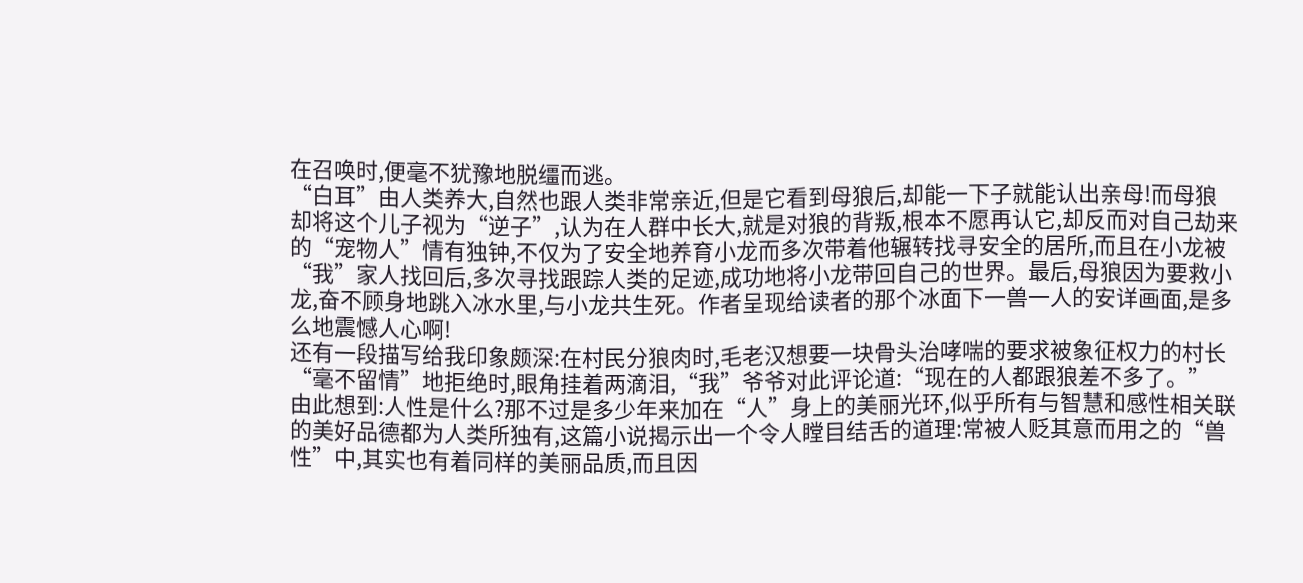在召唤时,便毫不犹豫地脱缰而逃。
“白耳”由人类养大,自然也跟人类非常亲近,但是它看到母狼后,却能一下子就能认出亲母!而母狼却将这个儿子视为“逆子”,认为在人群中长大,就是对狼的背叛,根本不愿再认它,却反而对自己劫来的“宠物人”情有独钟,不仅为了安全地养育小龙而多次带着他辗转找寻安全的居所,而且在小龙被“我”家人找回后,多次寻找跟踪人类的足迹,成功地将小龙带回自己的世界。最后,母狼因为要救小龙,奋不顾身地跳入冰水里,与小龙共生死。作者呈现给读者的那个冰面下一兽一人的安详画面,是多么地震憾人心啊!
还有一段描写给我印象颇深:在村民分狼肉时,毛老汉想要一块骨头治哮喘的要求被象征权力的村长“毫不留情”地拒绝时,眼角挂着两滴泪,“我”爷爷对此评论道:“现在的人都跟狼差不多了。”
由此想到:人性是什么?那不过是多少年来加在“人”身上的美丽光环,似乎所有与智慧和感性相关联的美好品德都为人类所独有,这篇小说揭示出一个令人瞠目结舌的道理:常被人贬其意而用之的“兽性”中,其实也有着同样的美丽品质,而且因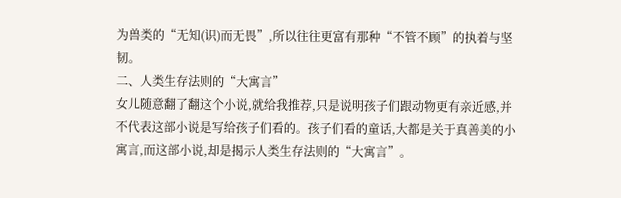为兽类的“无知(识)而无畏”,所以往往更富有那种“不管不顾”的执着与坚韧。
二、人类生存法则的“大寓言”
女儿随意翻了翻这个小说,就给我推荐,只是说明孩子们跟动物更有亲近感,并不代表这部小说是写给孩子们看的。孩子们看的童话,大都是关于真善美的小寓言,而这部小说,却是揭示人类生存法则的“大寓言”。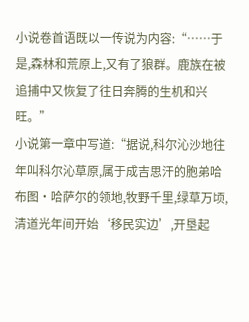小说卷首语既以一传说为内容:“……于是,森林和荒原上,又有了狼群。鹿族在被追捕中又恢复了往日奔腾的生机和兴旺。”
小说第一章中写道:“据说,科尔沁沙地往年叫科尔沁草原,属于成吉思汗的胞弟哈布图·哈萨尔的领地,牧野千里,绿草万顷,清道光年间开始‘移民实边’,开垦起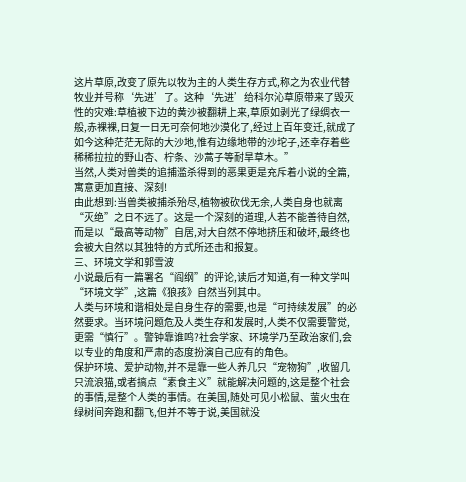这片草原,改变了原先以牧为主的人类生存方式,称之为农业代替牧业并号称‘先进’了。这种‘先进’给科尔沁草原带来了毁灭性的灾难:草植被下边的黄沙被翻耕上来,草原如剥光了绿绸衣一般,赤裸裸,日复一日无可奈何地沙漠化了,经过上百年变迁,就成了如今这种茫茫无际的大沙地,惟有边缘地带的沙坨子,还幸存着些稀稀拉拉的野山杏、柠条、沙蒿子等耐旱草木。”
当然,人类对兽类的追捕滥杀得到的恶果更是充斥着小说的全篇,寓意更加直接、深刻!
由此想到:当兽类被捕杀殆尽,植物被砍伐无余,人类自身也就离“灭绝”之日不远了。这是一个深刻的道理,人若不能善待自然,而是以“最高等动物”自居,对大自然不停地挤压和破坏,最终也会被大自然以其独特的方式所还击和报复。
三、环境文学和郭雪波
小说最后有一篇署名“阎纲”的评论,读后才知道,有一种文学叫“环境文学”,这篇《狼孩》自然当列其中。
人类与环境和谐相处是自身生存的需要,也是“可持续发展”的必然要求。当环境问题危及人类生存和发展时,人类不仅需要警觉,更需“慎行”。警钟靠谁鸣?社会学家、环境学乃至政治家们,会以专业的角度和严肃的态度扮演自己应有的角色。
保护环境、爱护动物,并不是靠一些人养几只“宠物狗”,收留几只流浪猫,或者搞点“素食主义”就能解决问题的,这是整个社会的事情,是整个人类的事情。在美国,随处可见小松鼠、萤火虫在绿树间奔跑和翻飞,但并不等于说,美国就没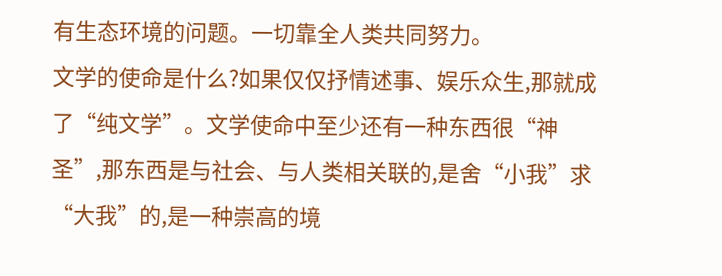有生态环境的问题。一切靠全人类共同努力。
文学的使命是什么?如果仅仅抒情述事、娱乐众生,那就成了“纯文学”。文学使命中至少还有一种东西很“神圣”,那东西是与社会、与人类相关联的,是舍“小我”求“大我”的,是一种崇高的境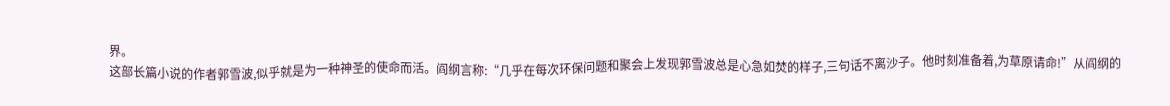界。
这部长篇小说的作者郭雪波,似乎就是为一种神圣的使命而活。阎纲言称:“几乎在每次环保问题和聚会上发现郭雪波总是心急如焚的样子,三句话不离沙子。他时刻准备着,为草原请命!”从阎纲的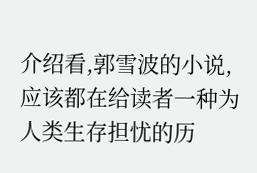介绍看,郭雪波的小说,应该都在给读者一种为人类生存担忧的历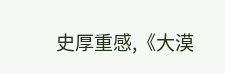史厚重感,《大漠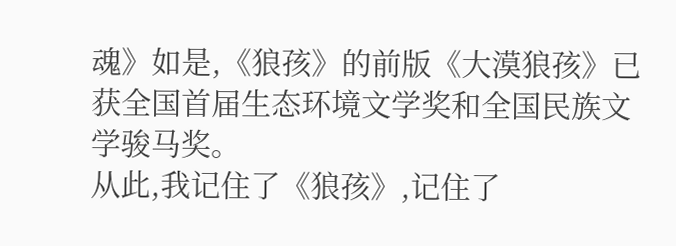魂》如是,《狼孩》的前版《大漠狼孩》已获全国首届生态环境文学奖和全国民族文学骏马奖。
从此,我记住了《狼孩》,记住了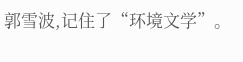郭雪波,记住了“环境文学”。